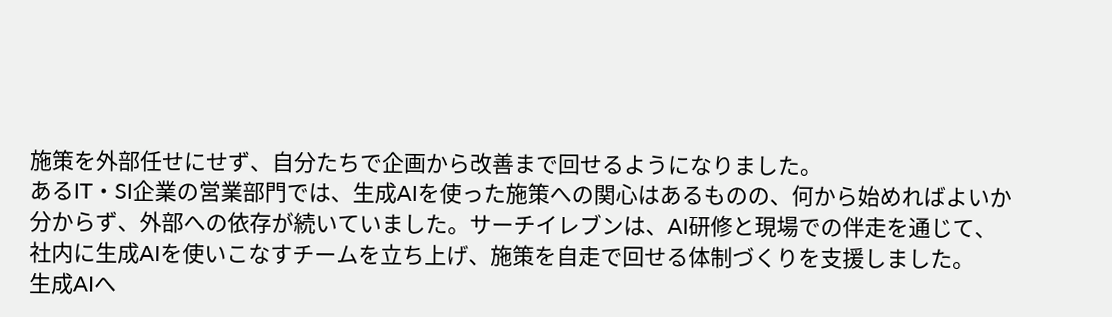施策を外部任せにせず、自分たちで企画から改善まで回せるようになりました。
あるIT・SI企業の営業部門では、生成AIを使った施策への関心はあるものの、何から始めればよいか分からず、外部への依存が続いていました。サーチイレブンは、AI研修と現場での伴走を通じて、社内に生成AIを使いこなすチームを立ち上げ、施策を自走で回せる体制づくりを支援しました。
生成AIへ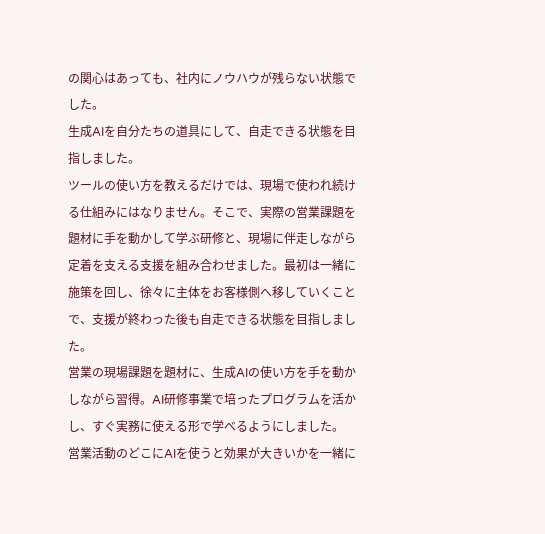の関心はあっても、社内にノウハウが残らない状態でした。
生成AIを自分たちの道具にして、自走できる状態を目指しました。
ツールの使い方を教えるだけでは、現場で使われ続ける仕組みにはなりません。そこで、実際の営業課題を題材に手を動かして学ぶ研修と、現場に伴走しながら定着を支える支援を組み合わせました。最初は一緒に施策を回し、徐々に主体をお客様側へ移していくことで、支援が終わった後も自走できる状態を目指しました。
営業の現場課題を題材に、生成AIの使い方を手を動かしながら習得。AI研修事業で培ったプログラムを活かし、すぐ実務に使える形で学べるようにしました。
営業活動のどこにAIを使うと効果が大きいかを一緒に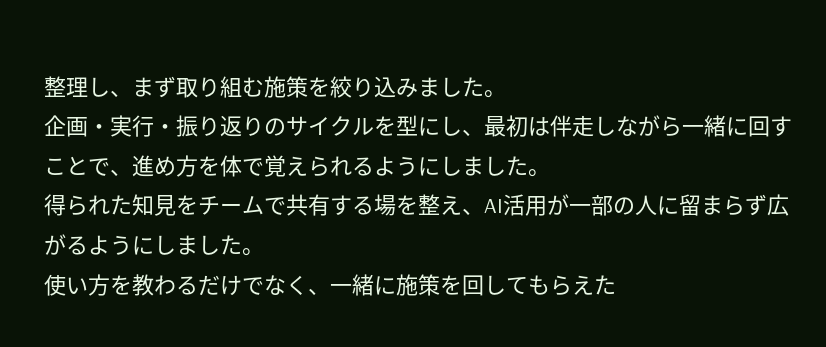整理し、まず取り組む施策を絞り込みました。
企画・実行・振り返りのサイクルを型にし、最初は伴走しながら一緒に回すことで、進め方を体で覚えられるようにしました。
得られた知見をチームで共有する場を整え、AI活用が一部の人に留まらず広がるようにしました。
使い方を教わるだけでなく、一緒に施策を回してもらえた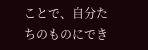ことで、自分たちのものにでき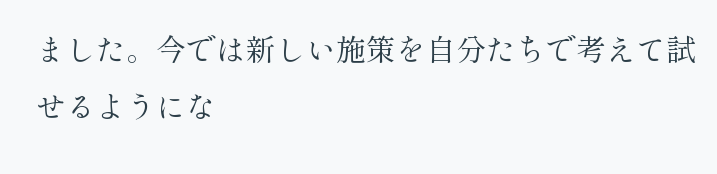ました。今では新しい施策を自分たちで考えて試せるようにな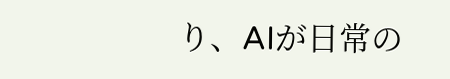り、AIが日常の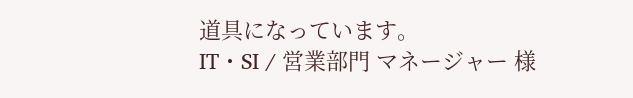道具になっています。
IT・SI / 営業部門 マネージャー 様